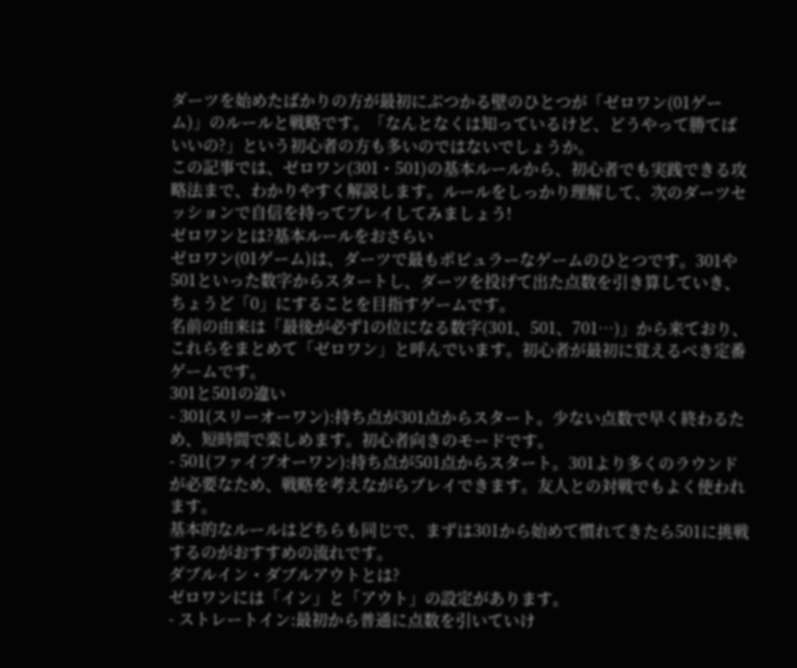ダーツを始めたばかりの方が最初にぶつかる壁のひとつが「ゼロワン(01ゲーム)」のルールと戦略です。「なんとなくは知っているけど、どうやって勝てばいいの?」という初心者の方も多いのではないでしょうか。
この記事では、ゼロワン(301・501)の基本ルールから、初心者でも実践できる攻略法まで、わかりやすく解説します。ルールをしっかり理解して、次のダーツセッションで自信を持ってプレイしてみましょう!
ゼロワンとは?基本ルールをおさらい
ゼロワン(01ゲーム)は、ダーツで最もポピュラーなゲームのひとつです。301や501といった数字からスタートし、ダーツを投げて出た点数を引き算していき、ちょうど「0」にすることを目指すゲームです。
名前の由来は「最後が必ず1の位になる数字(301、501、701…)」から来ており、これらをまとめて「ゼロワン」と呼んでいます。初心者が最初に覚えるべき定番ゲームです。
301と501の違い
- 301(スリーオーワン):持ち点が301点からスタート。少ない点数で早く終わるため、短時間で楽しめます。初心者向きのモードです。
- 501(ファイブオーワン):持ち点が501点からスタート。301より多くのラウンドが必要なため、戦略を考えながらプレイできます。友人との対戦でもよく使われます。
基本的なルールはどちらも同じで、まずは301から始めて慣れてきたら501に挑戦するのがおすすめの流れです。
ダブルイン・ダブルアウトとは?
ゼロワンには「イン」と「アウト」の設定があります。
- ストレートイン:最初から普通に点数を引いていけ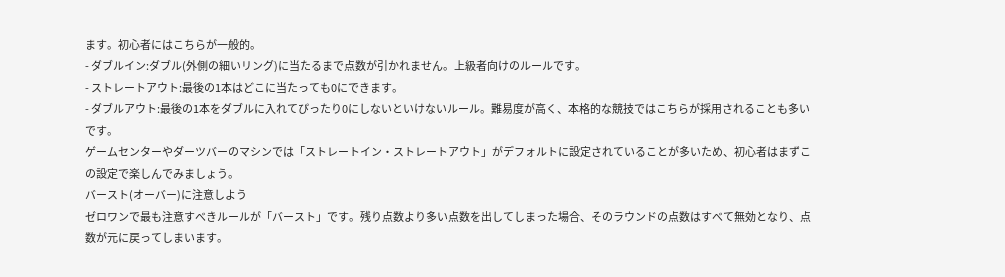ます。初心者にはこちらが一般的。
- ダブルイン:ダブル(外側の細いリング)に当たるまで点数が引かれません。上級者向けのルールです。
- ストレートアウト:最後の1本はどこに当たっても0にできます。
- ダブルアウト:最後の1本をダブルに入れてぴったり0にしないといけないルール。難易度が高く、本格的な競技ではこちらが採用されることも多いです。
ゲームセンターやダーツバーのマシンでは「ストレートイン・ストレートアウト」がデフォルトに設定されていることが多いため、初心者はまずこの設定で楽しんでみましょう。
バースト(オーバー)に注意しよう
ゼロワンで最も注意すべきルールが「バースト」です。残り点数より多い点数を出してしまった場合、そのラウンドの点数はすべて無効となり、点数が元に戻ってしまいます。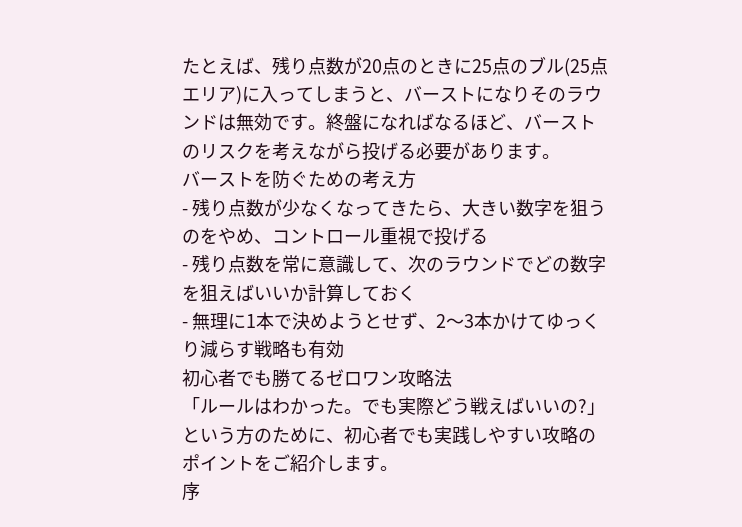たとえば、残り点数が20点のときに25点のブル(25点エリア)に入ってしまうと、バーストになりそのラウンドは無効です。終盤になればなるほど、バーストのリスクを考えながら投げる必要があります。
バーストを防ぐための考え方
- 残り点数が少なくなってきたら、大きい数字を狙うのをやめ、コントロール重視で投げる
- 残り点数を常に意識して、次のラウンドでどの数字を狙えばいいか計算しておく
- 無理に1本で決めようとせず、2〜3本かけてゆっくり減らす戦略も有効
初心者でも勝てるゼロワン攻略法
「ルールはわかった。でも実際どう戦えばいいの?」という方のために、初心者でも実践しやすい攻略のポイントをご紹介します。
序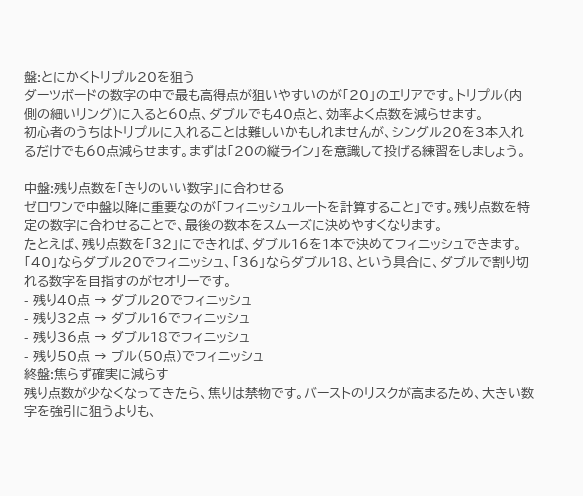盤:とにかくトリプル20を狙う
ダーツボードの数字の中で最も高得点が狙いやすいのが「20」のエリアです。トリプル(内側の細いリング)に入ると60点、ダブルでも40点と、効率よく点数を減らせます。
初心者のうちはトリプルに入れることは難しいかもしれませんが、シングル20を3本入れるだけでも60点減らせます。まずは「20の縦ライン」を意識して投げる練習をしましょう。

中盤:残り点数を「きりのいい数字」に合わせる
ゼロワンで中盤以降に重要なのが「フィニッシュルートを計算すること」です。残り点数を特定の数字に合わせることで、最後の数本をスムーズに決めやすくなります。
たとえば、残り点数を「32」にできれば、ダブル16を1本で決めてフィニッシュできます。「40」ならダブル20でフィニッシュ、「36」ならダブル18、という具合に、ダブルで割り切れる数字を目指すのがセオリーです。
- 残り40点 → ダブル20でフィニッシュ
- 残り32点 → ダブル16でフィニッシュ
- 残り36点 → ダブル18でフィニッシュ
- 残り50点 → ブル(50点)でフィニッシュ
終盤:焦らず確実に減らす
残り点数が少なくなってきたら、焦りは禁物です。バーストのリスクが高まるため、大きい数字を強引に狙うよりも、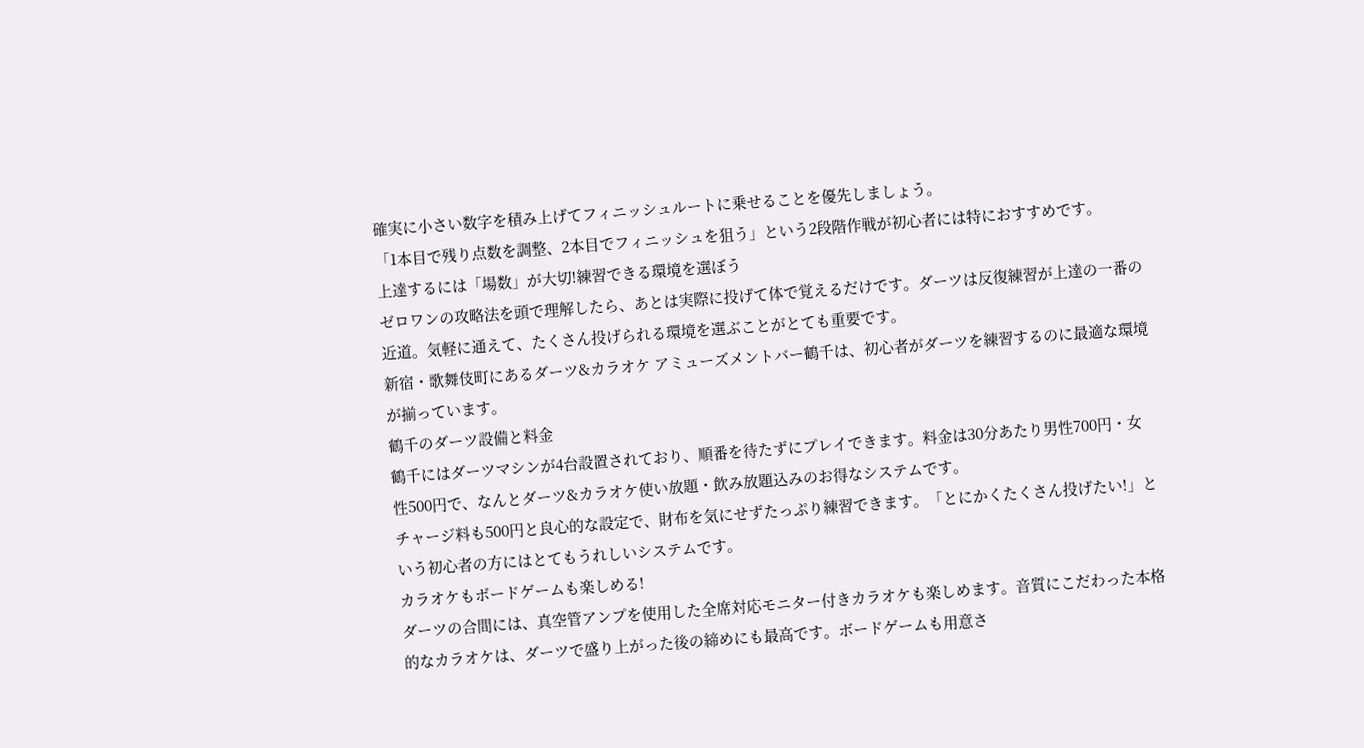確実に小さい数字を積み上げてフィニッシュルートに乗せることを優先しましょう。
「1本目で残り点数を調整、2本目でフィニッシュを狙う」という2段階作戦が初心者には特におすすめです。
上達するには「場数」が大切!練習できる環境を選ぼう
ゼロワンの攻略法を頭で理解したら、あとは実際に投げて体で覚えるだけです。ダーツは反復練習が上達の一番の近道。気軽に通えて、たくさん投げられる環境を選ぶことがとても重要です。
新宿・歌舞伎町にあるダーツ&カラオケ アミューズメントバー鶴千は、初心者がダーツを練習するのに最適な環境が揃っています。
鶴千のダーツ設備と料金
鶴千にはダーツマシンが4台設置されており、順番を待たずにプレイできます。料金は30分あたり男性700円・女性500円で、なんとダーツ&カラオケ使い放題・飲み放題込みのお得なシステムです。
チャージ料も500円と良心的な設定で、財布を気にせずたっぷり練習できます。「とにかくたくさん投げたい!」という初心者の方にはとてもうれしいシステムです。
カラオケもボードゲームも楽しめる!
ダーツの合間には、真空管アンプを使用した全席対応モニター付きカラオケも楽しめます。音質にこだわった本格的なカラオケは、ダーツで盛り上がった後の締めにも最高です。ボードゲームも用意さ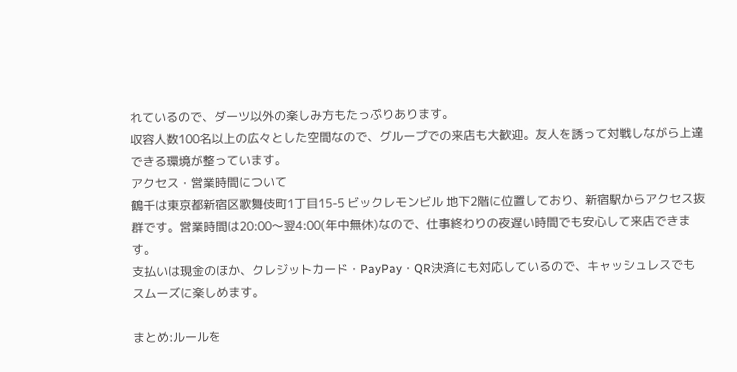れているので、ダーツ以外の楽しみ方もたっぷりあります。
収容人数100名以上の広々とした空間なので、グループでの来店も大歓迎。友人を誘って対戦しながら上達できる環境が整っています。
アクセス・営業時間について
鶴千は東京都新宿区歌舞伎町1丁目15-5 ビックレモンビル 地下2階に位置しており、新宿駅からアクセス抜群です。営業時間は20:00〜翌4:00(年中無休)なので、仕事終わりの夜遅い時間でも安心して来店できます。
支払いは現金のほか、クレジットカード・PayPay・QR決済にも対応しているので、キャッシュレスでもスムーズに楽しめます。

まとめ:ルールを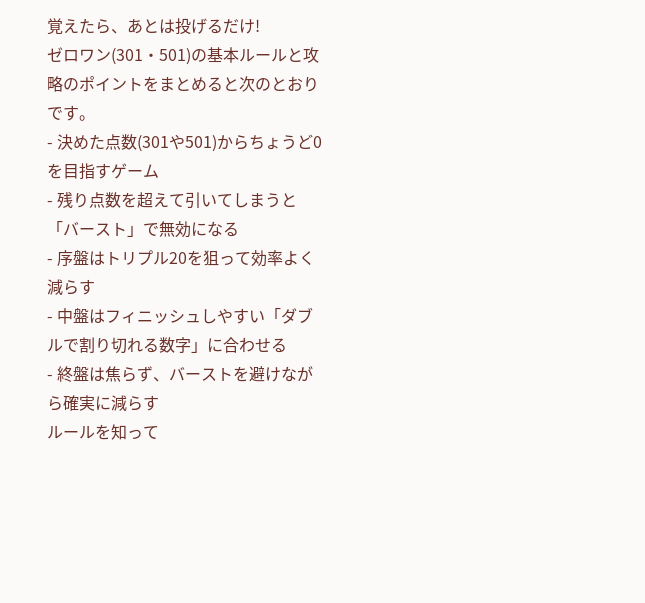覚えたら、あとは投げるだけ!
ゼロワン(301・501)の基本ルールと攻略のポイントをまとめると次のとおりです。
- 決めた点数(301や501)からちょうど0を目指すゲーム
- 残り点数を超えて引いてしまうと「バースト」で無効になる
- 序盤はトリプル20を狙って効率よく減らす
- 中盤はフィニッシュしやすい「ダブルで割り切れる数字」に合わせる
- 終盤は焦らず、バーストを避けながら確実に減らす
ルールを知って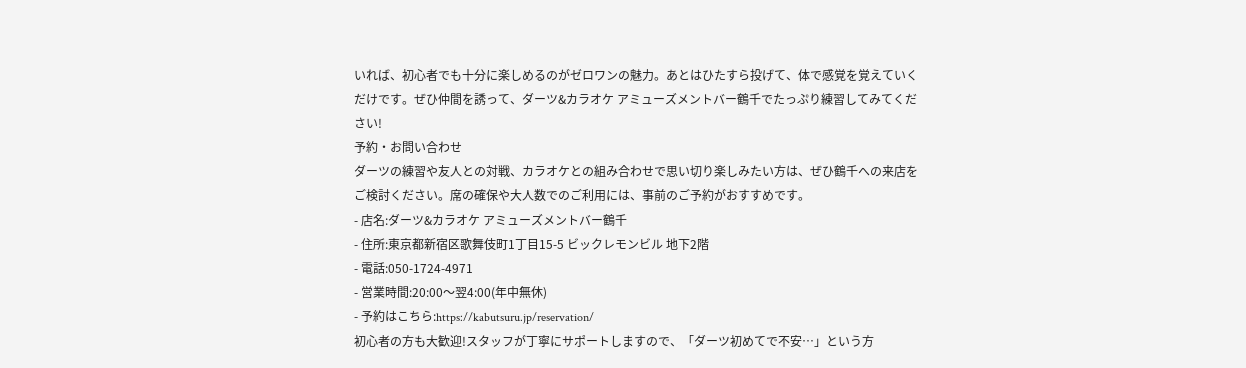いれば、初心者でも十分に楽しめるのがゼロワンの魅力。あとはひたすら投げて、体で感覚を覚えていくだけです。ぜひ仲間を誘って、ダーツ&カラオケ アミューズメントバー鶴千でたっぷり練習してみてください!
予約・お問い合わせ
ダーツの練習や友人との対戦、カラオケとの組み合わせで思い切り楽しみたい方は、ぜひ鶴千への来店をご検討ください。席の確保や大人数でのご利用には、事前のご予約がおすすめです。
- 店名:ダーツ&カラオケ アミューズメントバー鶴千
- 住所:東京都新宿区歌舞伎町1丁目15-5 ビックレモンビル 地下2階
- 電話:050-1724-4971
- 営業時間:20:00〜翌4:00(年中無休)
- 予約はこちら:https://kabutsuru.jp/reservation/
初心者の方も大歓迎!スタッフが丁寧にサポートしますので、「ダーツ初めてで不安…」という方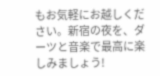もお気軽にお越しください。新宿の夜を、ダーツと音楽で最高に楽しみましょう!